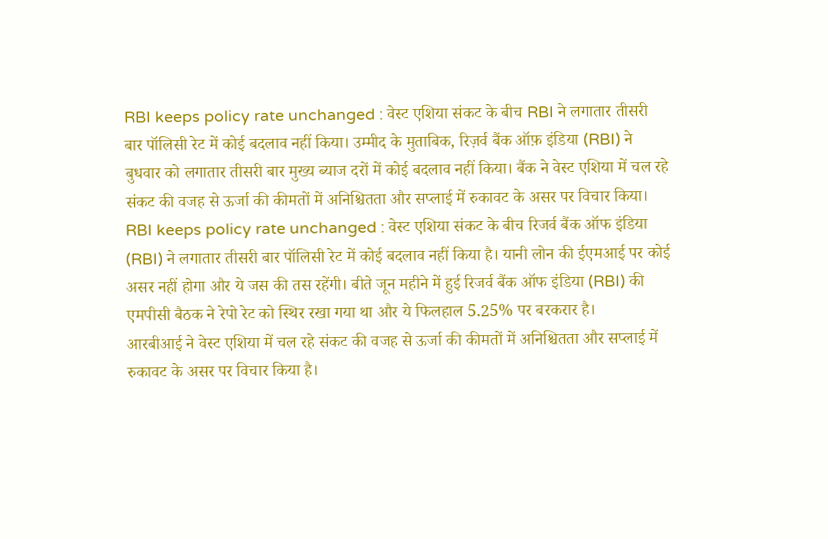RBI keeps policy rate unchanged : वेस्ट एशिया संकट के बीच RBI ने लगातार तीसरी बार पॉलिसी रेट में कोई बदलाव नहीं किया। उम्मीद के मुताबिक, रिज़र्व बैंक ऑफ़ इंडिया (RBI) ने बुधवार को लगातार तीसरी बार मुख्य ब्याज दरों में कोई बदलाव नहीं किया। बैंक ने वेस्ट एशिया में चल रहे संकट की वजह से ऊर्जा की कीमतों में अनिश्चितता और सप्लाई में रुकावट के असर पर विचार किया।
RBI keeps policy rate unchanged : वेस्ट एशिया संकट के बीच रिजर्व बैंक ऑफ इंडिया (RBI) ने लगातार तीसरी बार पॉलिसी रेट में कोई बदलाव नहीं किया है। यानी लोन की ईएमआई पर कोई असर नहीं होगा और ये जस की तस रहेंगी। बीते जून महीने में हुई रिजर्व बैंक ऑफ इंडिया (RBI) की एमपीसी बैठक ने रेपो रेट को स्थिर रखा गया था और ये फिलहाल 5.25% पर बरकरार है।
आरबीआई ने वेस्ट एशिया में चल रहे संकट की वजह से ऊर्जा की कीमतों में अनिश्चितता और सप्लाई में रुकावट के असर पर विचार किया है।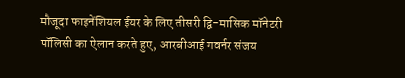मौजूदा फाइनेंशियल ईयर के लिए तीसरी द्वि-मासिक मॉनेटरी पॉलिसी का ऐलान करते हुए, आरबीआई गवर्नर संजय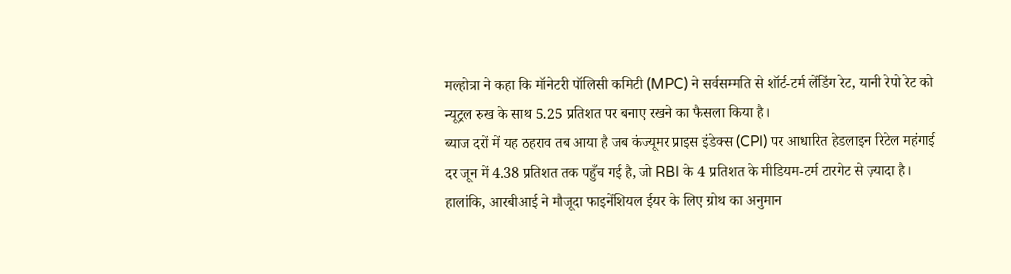मल्होत्रा ने कहा कि मॉनेटरी पॉलिसी कमिटी (MPC) ने सर्वसम्मति से शॉर्ट-टर्म लेंडिंग रेट, यानी रेपो रेट को न्यूट्रल रुख के साथ 5.25 प्रतिशत पर बनाए रखने का फैसला किया है।
ब्याज दरों में यह ठहराव तब आया है जब कंज्यूमर प्राइस इंडेक्स (CPI) पर आधारित हेडलाइन रिटेल महंगाई दर जून में 4.38 प्रतिशत तक पहुँच गई है, जो RBI के 4 प्रतिशत के मीडियम-टर्म टारगेट से ज़्यादा है। हालांकि, आरबीआई ने मौजूदा फाइनेंशियल ईयर के लिए ग्रोथ का अनुमान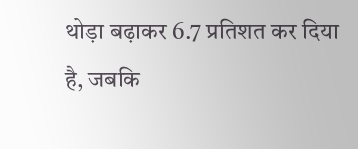थोड़ा बढ़ाकर 6.7 प्रतिशत कर दिया है, जबकि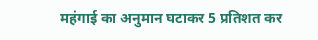महंगाई का अनुमान घटाकर 5 प्रतिशत कर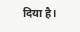दिया है।